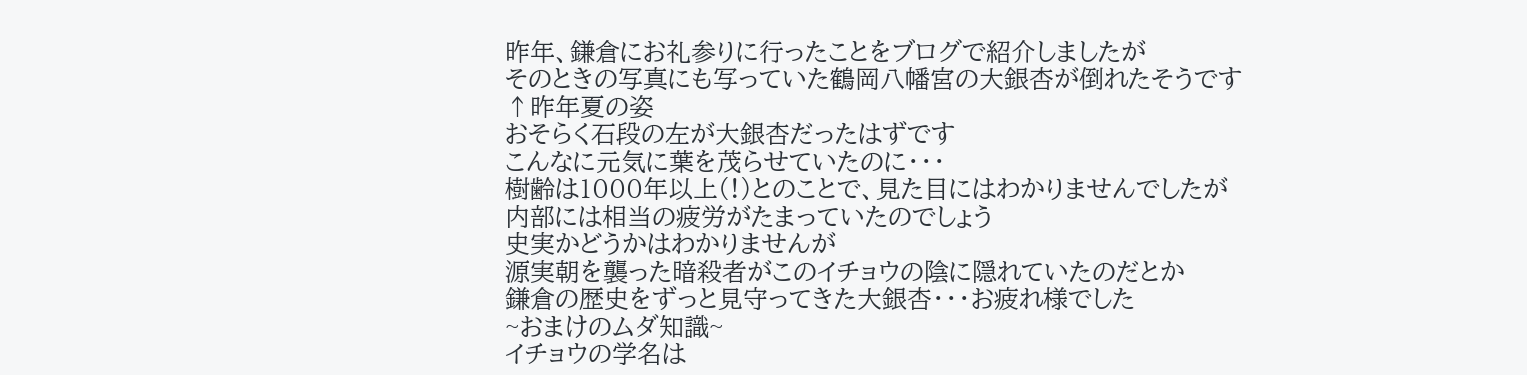昨年、鎌倉にお礼参りに行ったことをブログで紹介しましたが
そのときの写真にも写っていた鶴岡八幡宮の大銀杏が倒れたそうです
↑昨年夏の姿
おそらく石段の左が大銀杏だったはずです
こんなに元気に葉を茂らせていたのに・・・
樹齢は1000年以上(!)とのことで、見た目にはわかりませんでしたが
内部には相当の疲労がたまっていたのでしょう
史実かどうかはわかりませんが
源実朝を襲った暗殺者がこのイチョウの陰に隠れていたのだとか
鎌倉の歴史をずっと見守ってきた大銀杏・・・お疲れ様でした
~おまけのムダ知識~
イチョウの学名は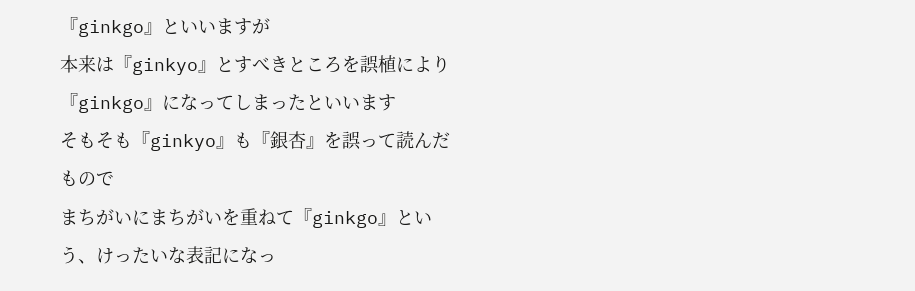『ginkgo』といいますが
本来は『ginkyo』とすべきところを誤植により『ginkgo』になってしまったといいます
そもそも『ginkyo』も『銀杏』を誤って読んだもので
まちがいにまちがいを重ねて『ginkgo』という、けったいな表記になっ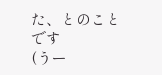た、とのことです
(うー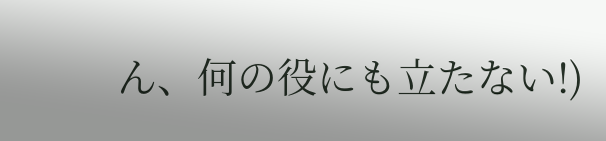ん、何の役にも立たない!)